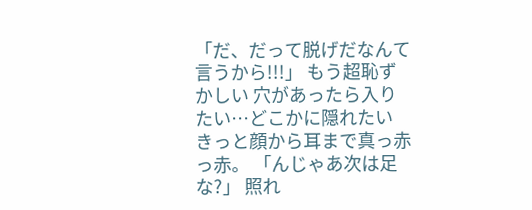「だ、だって脱げだなんて言うから!!!」 もう超恥ずかしい 穴があったら入りたい…どこかに隠れたい きっと顔から耳まで真っ赤っ赤。 「んじゃあ次は足な?」 照れ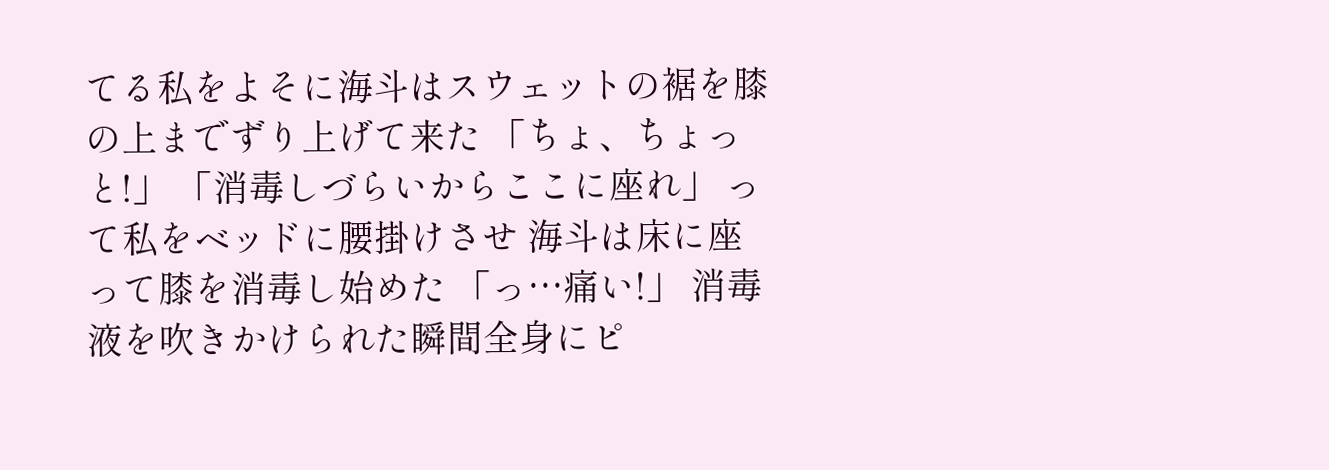てる私をよそに海斗はスウェットの裾を膝の上までずり上げて来た 「ちょ、ちょっと!」 「消毒しづらいからここに座れ」 って私をベッドに腰掛けさせ 海斗は床に座って膝を消毒し始めた 「っ…痛い!」 消毒液を吹きかけられた瞬間全身にピ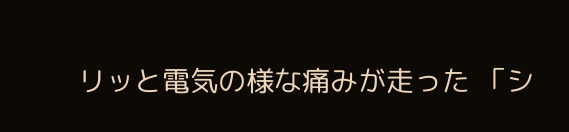リッと電気の様な痛みが走った 「シ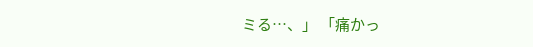ミる…、」 「痛かっ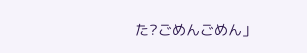た?ごめんごめん」